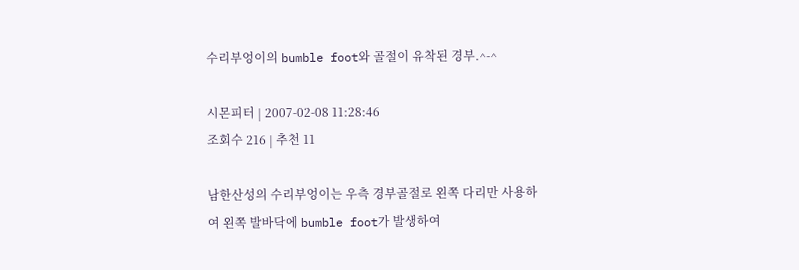수리부엉이의 bumble foot와 골절이 유착된 경부.^-^

시몬피터 | 2007-02-08 11:28:46
조회수 216 | 추천 11

남한산성의 수리부엉이는 우측 경부골절로 왼쪽 다리만 사용하여 왼쪽 발바닥에 bumble foot가 발생하여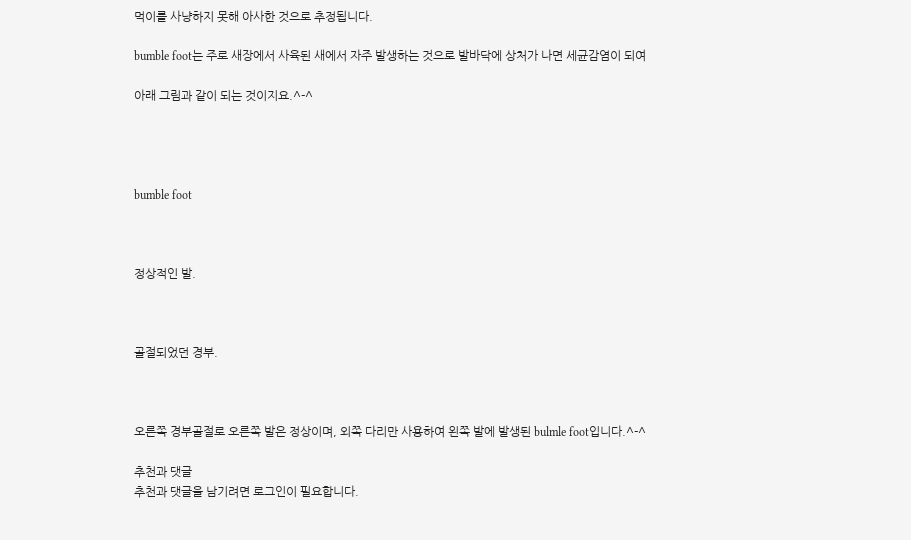먹이를 사냥하지 못해 아사한 것으로 추정됩니다.

bumble foot는 주로 새장에서 사육된 새에서 자주 발생하는 것으로 발바닥에 상처가 나면 세균감염이 되여

아래 그림과 같이 되는 것이지요.^-^




bumble foot



정상적인 발.



골절되었던 경부.



오른쪽 경부골절로 오른쪽 발은 정상이며, 외쪽 다리만 사용하여 왼쪽 발에 발생된 bulmle foot입니다.^-^

추천과 댓글
추천과 댓글을 남기려면 로그인이 필요합니다.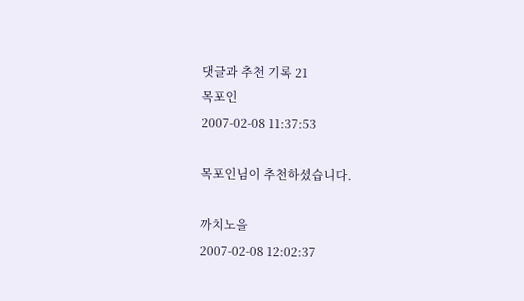댓글과 추천 기록 21
목포인
2007-02-08 11:37:53

목포인님이 추천하셨습니다.

까치노을
2007-02-08 12:02:37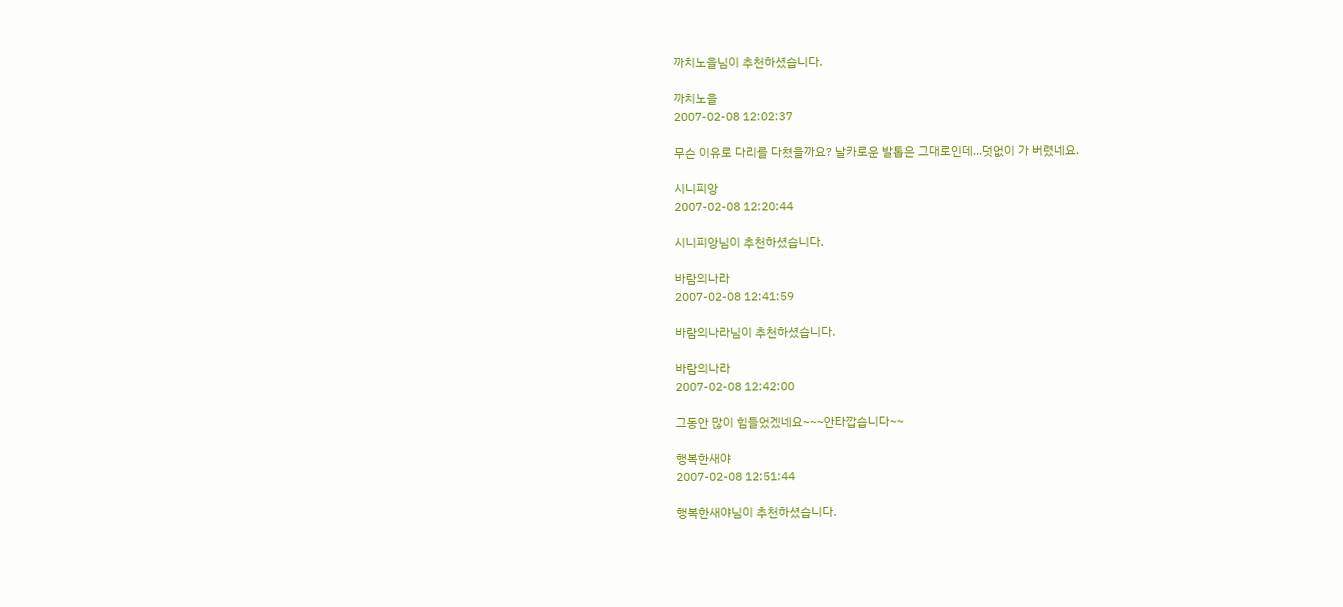까치노을님이 추천하셨습니다.

까치노을
2007-02-08 12:02:37

무슨 이유로 다리를 다쳤을까요? 날카로운 발톱은 그대로인데...덧없이 가 버렸네요.

시니피앙
2007-02-08 12:20:44

시니피앙님이 추천하셨습니다.

바람의나라
2007-02-08 12:41:59

바람의나라님이 추천하셨습니다.

바람의나라
2007-02-08 12:42:00

그동안 많이 힘들었겠네요~~~안타깝습니다~~

행복한새야
2007-02-08 12:51:44

행복한새야님이 추천하셨습니다.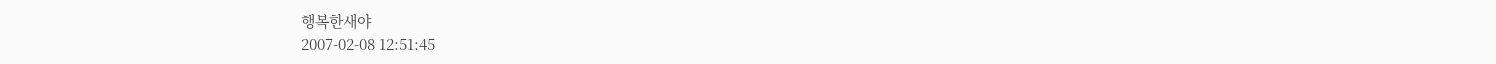행복한새야
2007-02-08 12:51:45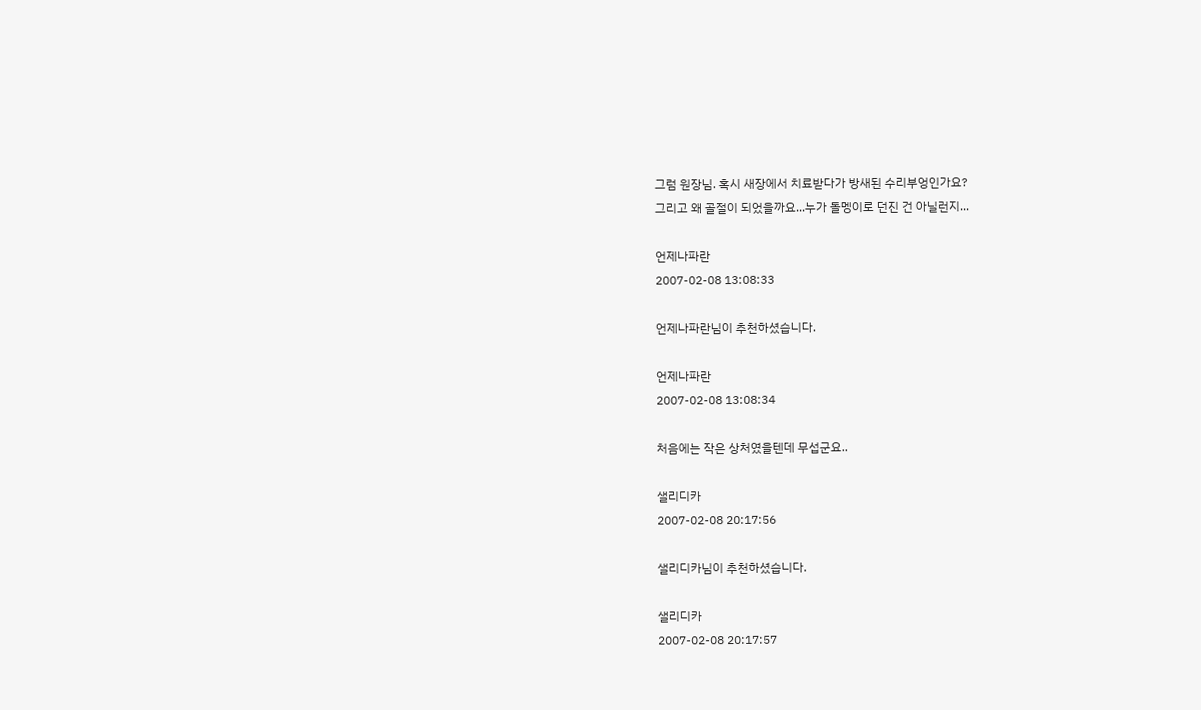그럼 원장님. 혹시 새장에서 치료받다가 방새된 수리부엉인가요?
그리고 왜 골절이 되었을까요...누가 돌멩이로 던진 건 아닐런지...

언제나파란
2007-02-08 13:08:33

언제나파란님이 추천하셨습니다.

언제나파란
2007-02-08 13:08:34

처음에는 작은 상처였을텐데 무섭군요..

샐리디카
2007-02-08 20:17:56

샐리디카님이 추천하셨습니다.

샐리디카
2007-02-08 20:17:57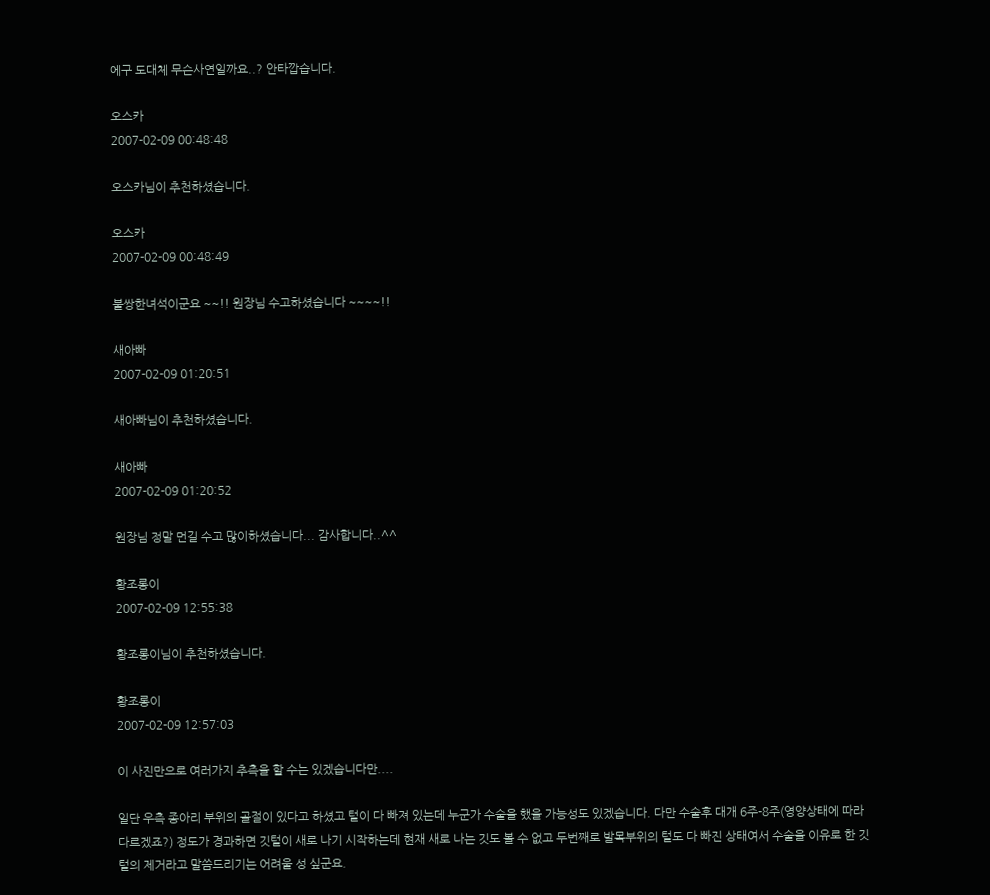에구 도대체 무슨사연일까요..? 안타깝습니다.

오스카
2007-02-09 00:48:48

오스카님이 추천하셨습니다.

오스카
2007-02-09 00:48:49

불쌍한녀석이군요 ~~!! 원장님 수고하셨습니다 ~~~~!!

새아빠
2007-02-09 01:20:51

새아빠님이 추천하셨습니다.

새아빠
2007-02-09 01:20:52

원장님 정말 먼길 수고 많이하셨습니다... 감사합니다..^^

황조롱이
2007-02-09 12:55:38

황조롱이님이 추천하셨습니다.

황조롱이
2007-02-09 12:57:03

이 사진만으로 여러가지 추측을 할 수는 있겠습니다만....

일단 우측 종아리 부위의 골절이 있다고 하셨고 털이 다 빠져 있는데 누군가 수술을 했을 가능성도 있겠습니다. 다만 수술후 대개 6주-8주(영양상태에 따라 다르겠죠?) 정도가 경과하면 깃털이 새로 나기 시작하는데 현재 새로 나는 깃도 볼 수 없고 두번째로 발목부위의 털도 다 빠진 상태여서 수술을 이유로 한 깃털의 제거라고 말씀드리기는 어려울 성 싶군요.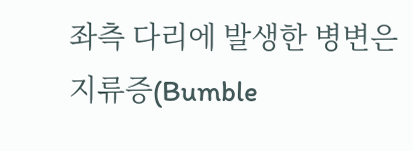좌측 다리에 발생한 병변은 지류증(Bumble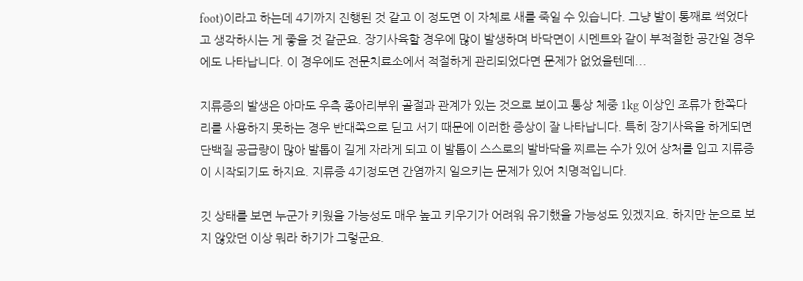foot)이라고 하는데 4기까지 진행된 것 같고 이 정도면 이 자체로 새를 죽일 수 있습니다. 그냥 발이 통째로 썩었다고 생각하시는 게 좋을 것 같군요. 장기사육할 경우에 많이 발생하며 바닥면이 시멘트와 같이 부적절한 공간일 경우에도 나타납니다. 이 경우에도 전문치료소에서 적절하게 관리되었다면 문제가 없었을텐데...

지류증의 발생은 아마도 우측 종아리부위 골절과 관계가 있는 것으로 보이고 통상 체중 1kg 이상인 조류가 한쪽다리를 사용하지 못하는 경우 반대쪽으로 딛고 서기 때문에 이러한 증상이 잘 나타납니다. 특히 장기사육을 하게되면 단백질 공급량이 많아 발톱이 길게 자라게 되고 이 발톱이 스스로의 발바닥을 찌르는 수가 있어 상처를 입고 지류증이 시작되기도 하지요. 지류증 4기정도면 간염까지 일으키는 문제가 있어 치명적입니다.

깃 상태를 보면 누군가 키웠을 가능성도 매우 높고 키우기가 어려워 유기했을 가능성도 있겠지요. 하지만 눈으로 보지 않았던 이상 뭐라 하기가 그렇군요.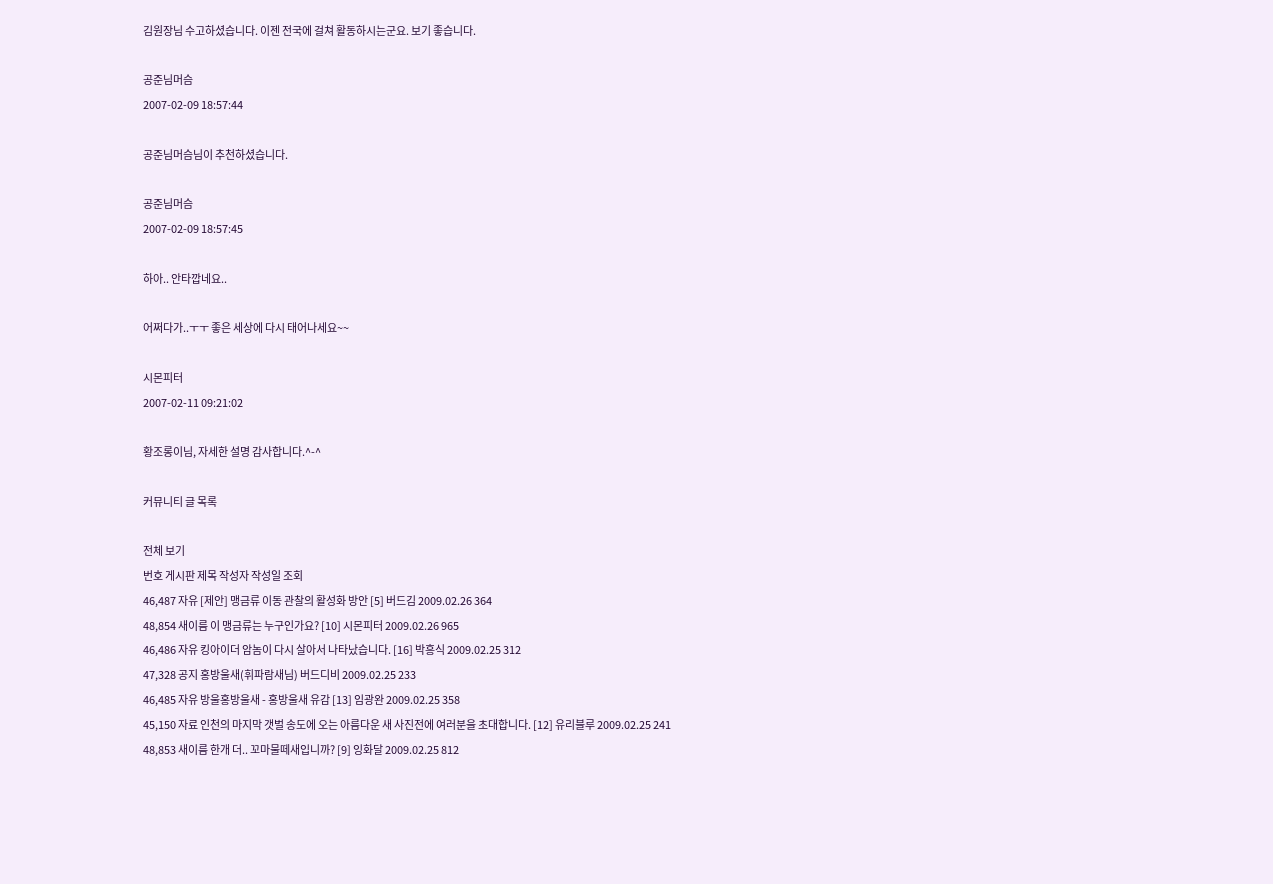김원장님 수고하셨습니다. 이젠 전국에 걸쳐 활동하시는군요. 보기 좋습니다.

공준님머슴
2007-02-09 18:57:44

공준님머슴님이 추천하셨습니다.

공준님머슴
2007-02-09 18:57:45

하아.. 안타깝네요..

어쩌다가..ㅜㅜ 좋은 세상에 다시 태어나세요~~

시몬피터
2007-02-11 09:21:02

황조롱이님, 자세한 설명 감사합니다.^-^

커뮤니티 글 목록

전체 보기
번호 게시판 제목 작성자 작성일 조회
46,487 자유 [제안] 맹금류 이동 관찰의 활성화 방안 [5] 버드김 2009.02.26 364
48,854 새이름 이 맹금류는 누구인가요? [10] 시몬피터 2009.02.26 965
46,486 자유 킹아이더 암놈이 다시 살아서 나타났습니다. [16] 박흥식 2009.02.25 312
47,328 공지 홍방울새(휘파람새님) 버드디비 2009.02.25 233
46,485 자유 방울홍방울새 - 홍방울새 유감 [13] 임광완 2009.02.25 358
45,150 자료 인천의 마지막 갯벌 송도에 오는 아름다운 새 사진전에 여러분을 초대합니다. [12] 유리블루 2009.02.25 241
48,853 새이름 한개 더.. 꼬마물떼새입니까? [9] 잉화달 2009.02.25 812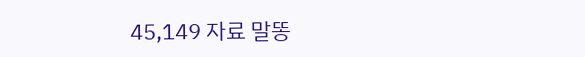45,149 자료 말똥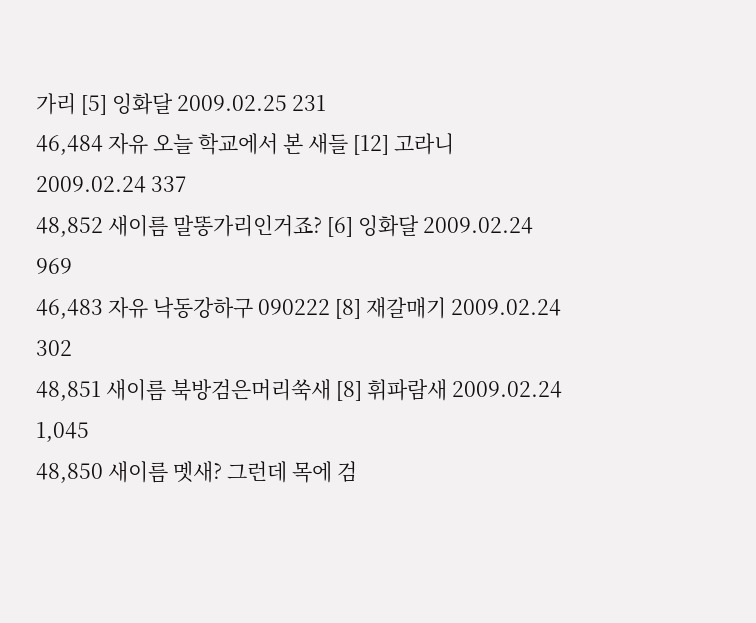가리 [5] 잉화달 2009.02.25 231
46,484 자유 오늘 학교에서 본 새들 [12] 고라니 2009.02.24 337
48,852 새이름 말똥가리인거죠? [6] 잉화달 2009.02.24 969
46,483 자유 낙동강하구 090222 [8] 재갈매기 2009.02.24 302
48,851 새이름 북방검은머리쑥새 [8] 휘파람새 2009.02.24 1,045
48,850 새이름 멧새? 그런데 목에 검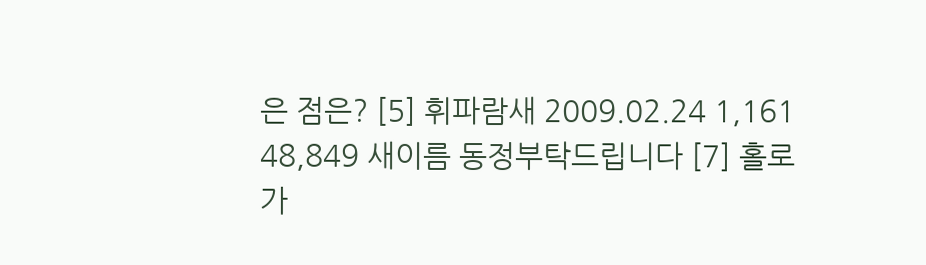은 점은? [5] 휘파람새 2009.02.24 1,161
48,849 새이름 동정부탁드립니다 [7] 홀로가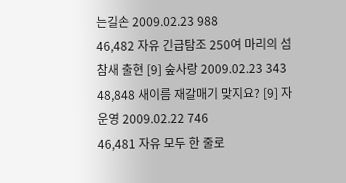는길손 2009.02.23 988
46,482 자유 긴급탐조 250여 마리의 섬참새 출현 [9] 숲사랑 2009.02.23 343
48,848 새이름 재갈매기 맞지요? [9] 자운영 2009.02.22 746
46,481 자유 모두 한 줄로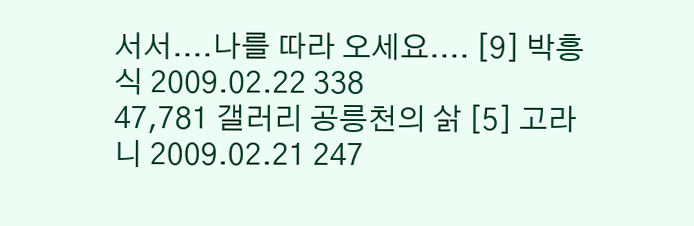서서....나를 따라 오세요.... [9] 박흥식 2009.02.22 338
47,781 갤러리 공릉천의 삵 [5] 고라니 2009.02.21 247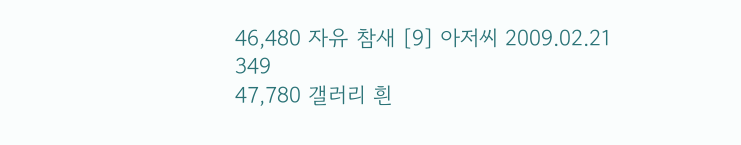46,480 자유 참새 [9] 아저씨 2009.02.21 349
47,780 갤러리 흰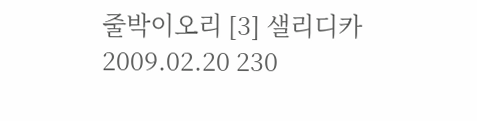줄박이오리 [3] 샐리디카 2009.02.20 230